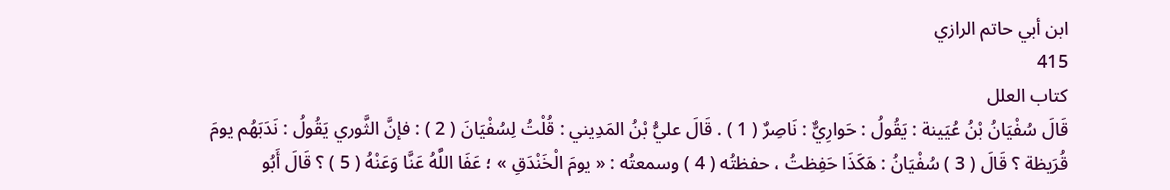ابن أبي حاتم الرازي
415
كتاب العلل
قَالَ سُفْيَانُ بْنُ عُيَينة : يَقُولُ : حَوارِيٌّ : نَاصِرٌ ( 1 ) . قَالَ عليُّ بْنُ المَدِيني : قُلْتُ لِسُفْيَانَ ( 2 ) : فإنَّ الثَّوري يَقُولُ : نَدَبَهُم يومَ قُرَيظة ؟ قَالَ ( 3 ) سُفْيَانُ : هَكَذَا حَفِظتُ ، حفظتُه ( 4 ) وسمعتُه : « يومَ الْخَنْدَقِ » ؛ عَفَا اللَّهُ عَنَّا وَعَنْهُ ( 5 ) ؟ قَالَ أَبُو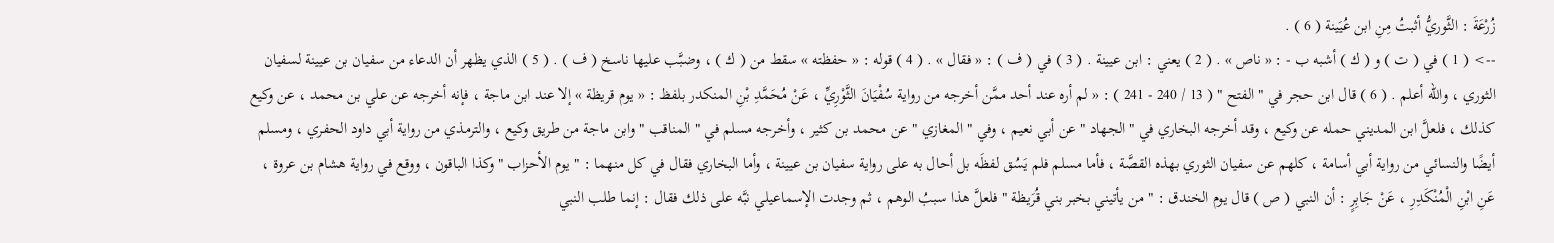زُرْعَةَ : الثَّوريُّ أثبتُ مِنِ ابن عُيَينة ( 6 ) .
--> ( 1 ) في ( ت ) و ( ك ) أشبه ب - : « ناص » . ( 2 ) يعني : ابن عيينة . ( 3 ) في ( ف ) : « فقال » . ( 4 ) قوله : « حفظته » سقط من ( ك ) ، وضبَّب عليها ناسخ ( ف ) . ( 5 ) الذي يظهر أن الدعاء من سفيان بن عيينة لسفيان الثوري ، والله أعلم . ( 6 ) قال ابن حجر في " الفتح " ( 13 / 240 - 241 ) : « لم أره عند أحد ممَّن أخرجه من رواية سُفْيَانَ الثَّوْرِيِّ ، عَنْ مُحَمَّدِ بْنِ المنكدر بلفظ : « يوم قريظة » إلا عند ابن ماجة ، فإنه أخرجه عن علي بن محمد ، عن وكيع كذلك ، فلعلَّ ابن المديني حمله عن وكيع ، وقد أخرجه البخاري في " الجهاد " عن أبي نعيم ، وفي " المغازي " عن محمد بن كثير ، وأخرجه مسلم في " المناقب " وابن ماجة من طريق وكيع ، والترمذي من رواية أبي داود الحفري ، ومسلم أيضًا والنسائي من رواية أبي أسامة ، كلهم عن سفيان الثوري بهذه القصَّة ، فأما مسلم فلم يَسُق لفظَه بل أحال به على رواية سفيان بن عيينة ، وأما البخاري فقال في كل منهما : " يوم الأحزاب " وكذا الباقون ، ووقع في رواية هشام بن عروة ، عَنِ ابْنِ الْمُنْكَدِرِ ، عَنْ جَابِرٍ : أن النبي ( ص ) قال يوم الخندق : " من يأتيني بخبر بني قُرَيظة " فلعلَّ هذا سببُ الوهم ، ثم وجدت الإسماعيلي نبَّه على ذلك فقال : إنما طلب النبي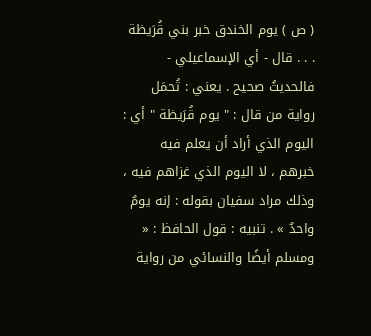( ص ) يوم الخندق خبر بني قُرَيظة . . . قال - أي الإسماعيلي - فالحديثُ صحيح . يعني : تُحمَل رواية من قال : " يوم قُرَيظة " أي : اليوم الذي أراد أن يعلم فيه خبرهم ، لا اليوم الذي غزاهم فيه ، وذلك مراد سفيان بقوله : إنه يومٌ واحدٌ » . تنبيه : قول الحافظ : « ومسلم أيضًا والنسائي من رواية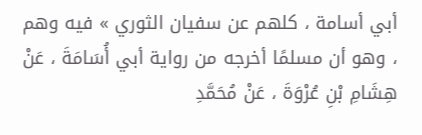أبي أسامة ، كلهم عن سفيان الثوري » فيه وهم ، وهو أن مسلمًا أخرجه من رواية أبي أُسَامَةَ ، عَنْ هِشَامِ بْنِ عُرْوَةَ ، عَنْ مُحَمَّدِ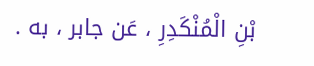بْنِ الْمُنْكَدِرِ ، عَن جابر ، به .